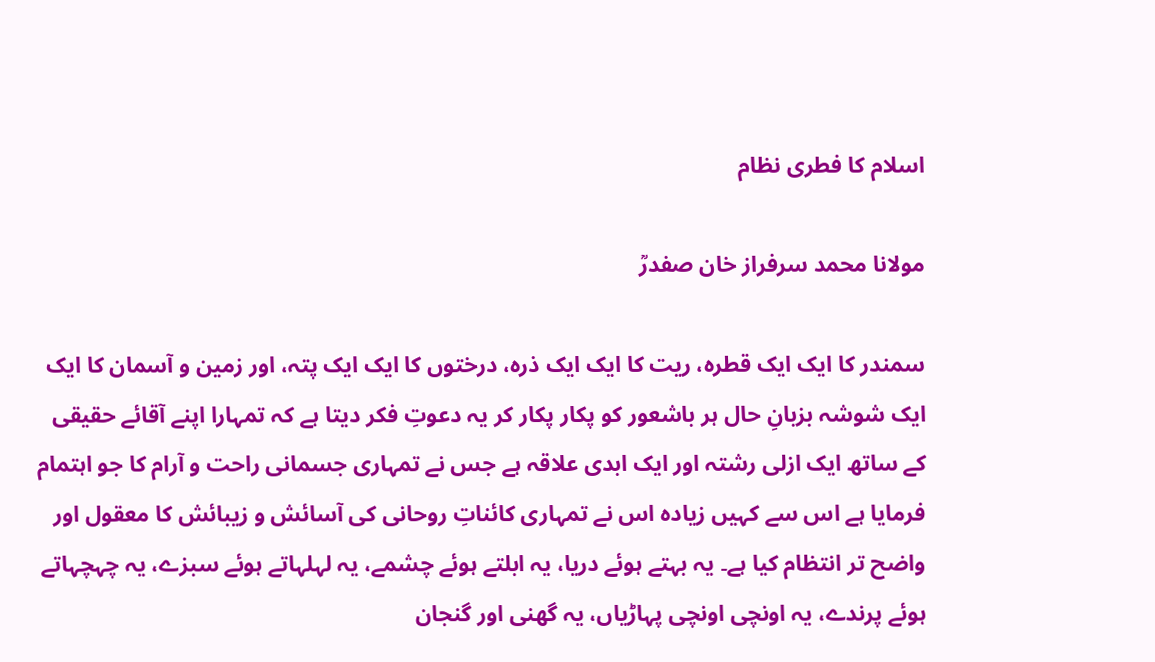اسلام کا فطری نظام

مولانا محمد سرفراز خان صفدرؒ

سمندر کا ایک ایک قطرہ، ریت کا ایک ایک ذرہ، درختوں کا ایک ایک پتہ، اور زمین و آسمان کا ایک ایک شوشہ بزبانِ حال ہر باشعور کو پکار پکار کر یہ دعوتِ فکر دیتا ہے کہ تمہارا اپنے آقائے حقیقی کے ساتھ ایک ازلی رشتہ اور ایک ابدی علاقہ ہے جس نے تمہاری جسمانی راحت و آرام کا جو اہتمام فرمایا ہے اس سے کہیں زیادہ اس نے تمہاری کائناتِ روحانی کی آسائش و زیبائش کا معقول اور واضح تر انتظام کیا ہے۔ یہ بہتے ہوئے دریا، یہ ابلتے ہوئے چشمے، یہ لہلہاتے ہوئے سبزے، یہ چہچہاتے ہوئے پرندے، یہ اونچی اونچی پہاڑیاں، یہ گھنی اور گنجان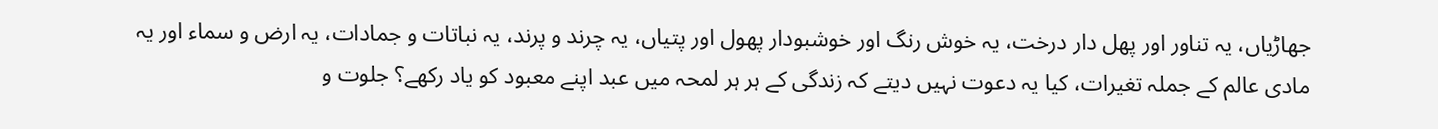جھاڑیاں، یہ تناور اور پھل دار درخت، یہ خوش رنگ اور خوشبودار پھول اور پتیاں، یہ چرند و پرند، یہ نباتات و جمادات، یہ ارض و سماء اور یہ مادی عالم کے جملہ تغیرات، کیا یہ دعوت نہیں دیتے کہ زندگی کے ہر ہر لمحہ میں عبد اپنے معبود کو یاد رکھے؟ جلوت و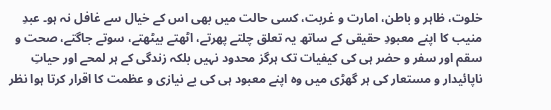خلوت، ظاہر و باطن، امارت و غربت، کسی حالت میں بھی اس کے خیال سے غافل نہ ہو۔ عبدِ منیب کا اپنے معبودِ حقیقی کے ساتھ یہ تعلق چلتے پھرتے، اٹھتے بیٹھتے، سوتے جاگتے، صحت و سقم اور سفر و حضر ہی کی کیفیات تک ہرگز محدود نہیں بلکہ زندگی کے ہر لمحے اور حیاتِ ناپائیدار و مستعار کی ہر گھڑی میں وہ اپنے معبود ہی کی بے نیازی و عظمت کا اقرار کرتا ہوا نظر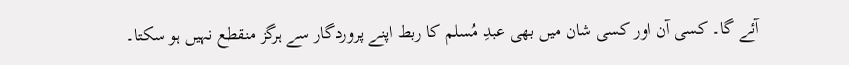آئے گا۔ کسی آن اور کسی شان میں بھی عبدِ مُسلم کا ربط اپنے پروردگار سے ہرگز منقطع نہیں ہو سکتا۔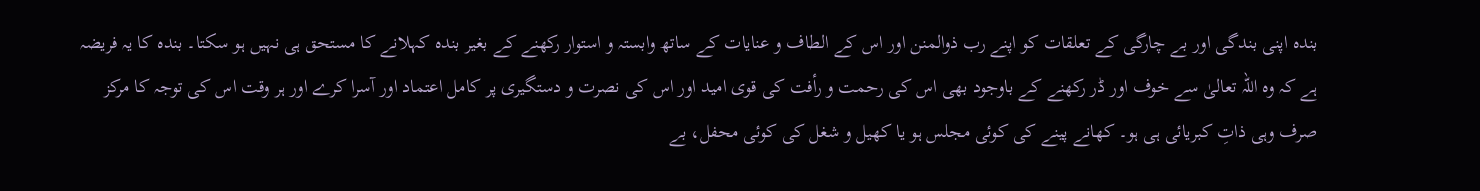بندہ اپنی بندگی اور بے چارگی کے تعلقات کو اپنے رب ذوالمنن اور اس کے الطاف و عنایات کے ساتھ وابستہ و استوار رکھنے کے بغیر بندہ کہلانے کا مستحق ہی نہیں ہو سکتا۔ بندہ کا یہ فریضہ ہے کہ وہ اللہ تعالیٰ سے خوف اور ڈر رکھنے کے باوجود بھی اس کی رحمت و رأفت کی قوی امید اور اس کی نصرت و دستگیری پر کامل اعتماد اور آسرا کرے اور ہر وقت اس کی توجہ کا مرکز صرف وہی ذاتِ کبریائی ہی ہو۔ کھانے پینے کی کوئی مجلس ہو یا کھیل و شغل کی کوئی محفل، بے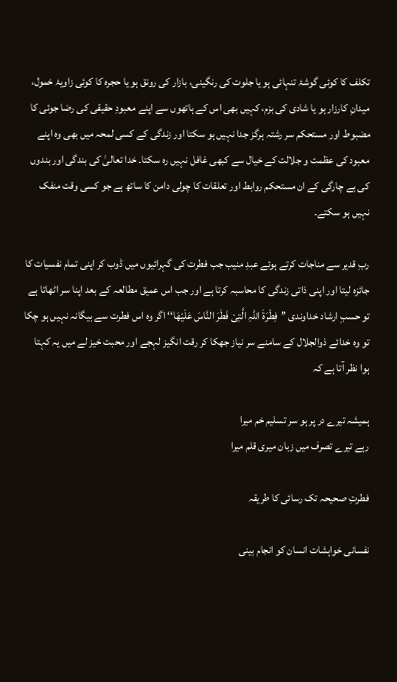تکلف کا کوئی گوشۂ تنہائی ہو یا جلوت کی رنگینی، بازار کی رونق ہو یا حجرہ کا کوئی زاویۂ خمول، میدانِ کارزار ہو یا شادی کی بزم، کہیں بھی اس کے ہاتھوں سے اپنے معبودِ حقیقی کی رضا جوئی کا مضبوط اور مستحکم سر رشتہ ہرگز جدا نہیں ہو سکتا اور زندگی کے کسی لمحہ میں بھی وہ اپنے معبود کی عظمت و جلالت کے خیال سے کبھی غافل نہیں رہ سکتا۔ خدا تعالیٰ کی بندگی اور بندوں کی بے چارگی کے ان مستحکم روابط اور تعلقات کا چولی دامن کا ساتھ ہے جو کسی وقت منفک نہیں ہو سکتے۔

ربِ قدیر سے مناجات کرتے ہوئے عبدِ منیب جب فطرت کی گہرائیوں میں ڈوب کر اپنی تمام نفسیات کا جائزہ لیتا اور اپنی ذاتی زندگی کا محاسبہ کرتا ہے اور جب اس عمیق مطالعہ کے بعد اپنا سر اٹھاتا ہے تو حسبِ ارشاد خداوندی ’’فِطْرَۃَ اللہِ الَّتِیْ فَطَرَ النَّاسَ عَلَیْھَا‘‘ اگر وہ اس فطرت سے بیگانہ نہیں ہو چکا تو وہ خدائے ذوالجلال کے سامنے سر نیاز جھکا کر رقت انگیز لہجے اور محبت خیز لے میں یہ کہتا ہوا نظر آتا ہے کہ

ہمیشہ تیرے در پر ہو سر تسلیم خم میرا
رہے تیرے تصرف میں زبان میری قلم میرا

فطرتِ صحیحہ تک رسائی کا طریقہ

نفسانی خواہشات انسان کو انجام بینی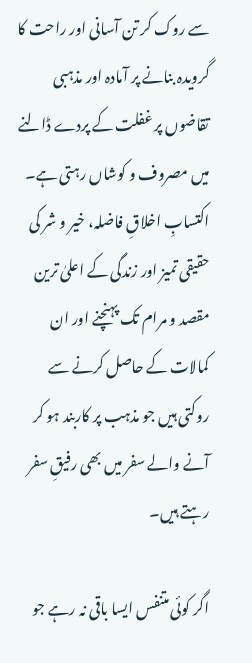سے روک کر تن آسانی اور راحت کا گرویدہ بنانے پر آمادہ اور مذہبی تقاضوں پر غفلت کے پردے ڈالنے میں مصروف و کوشاں رہتی ہے۔ اکتسابِ اخلاقِ فاضلہ، خیر و شر کی حقیقی تمیز اور زندگی کے اعلیٰ ترین مقصد و مرام تک پہنچنے اور ان کمالات کے حاصل کرنے سے روکتی ہیں جو مذہب پر کاربند ہو کر آنے والے سفر میں بھی رفیقِ سفر رہتے ہیں۔

اگر کوئی متنفس ایسا باقی نہ رہے جو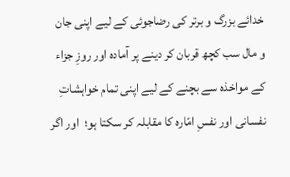خدائے بزرگ و برتر کی رضاجوئی کے لیے اپنی جان و مال سب کچھ قربان کر دینے پر آمادہ اور روزِ جزاء کے مواخذہ سے بچنے کے لیے اپنی تمام خواہشاتِ نفسانی اور نفسِ امّارہ کا مقابلہ کر سکتا ہو؛  اور اگر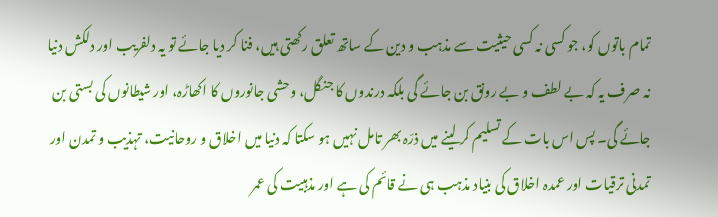تمام باتوں کو، جو کسی نہ کسی حیثیت سے مذہب و دین کے ساتھ تعلق رکھتی ہیں، فنا کر دیا جائے تو یہ دلفریب اور دلکش دنیا نہ صرف یہ کہ بے لطف و بے رونق بن جائے گی بلکہ درندوں کا جنگل، وحشی جانوروں کا اکھاڑہ، اور شیطانوں کی بستی بن جائے گی۔ پس اس بات کے تسلیم کر لینے میں ذرّہ بھر تامل نہیں ہو سکتا کہ دنیا میں اخلاق و روحانیت، تہذیب و تمدن اور تمدنی ترقیات اور عمدہ اخلاق کی بنیاد مذہب ہی نے قائم کی ہے اور مذہبیت کی عمر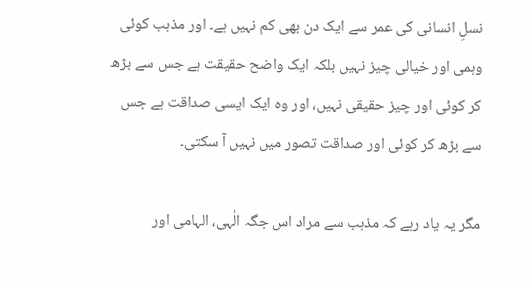نسلِ انسانی کی عمر سے ایک دن بھی کم نہیں ہے۔ اور مذہب کوئی وہمی اور خیالی چیز نہیں بلکہ ایک واضح حقیقت ہے جس سے بڑھ کر کوئی اور چیز حقیقی نہیں، اور وہ ایک ایسی صداقت ہے جس سے بڑھ کر کوئی اور صداقت تصور میں نہیں آ سکتی۔

مگر یہ یاد رہے کہ مذہب سے مراد اس جگہ الٰہی، الہامی اور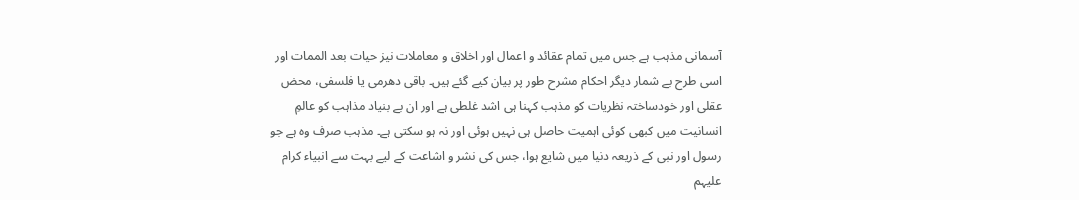آسمانی مذہب ہے جس میں تمام عقائد و اعمال اور اخلاق و معاملات نیز حیات بعد الممات اور اسی طرح بے شمار دیگر احکام مشرح طور پر بیان کیے گئے ہیں۔ باقی دھرمی یا فلسفی، محض عقلی اور خودساختہ نظریات کو مذہب کہنا ہی اشد غلطی ہے اور ان بے بنیاد مذاہب کو عالمِ انسانیت میں کبھی کوئی اہمیت حاصل ہی نہیں ہوئی اور نہ ہو سکتی ہے۔ مذہب صرف وہ ہے جو رسول اور نبی کے ذریعہ دنیا میں شایع ہوا، جس کی نشر و اشاعت کے لیے بہت سے انبیاء کرام علیہم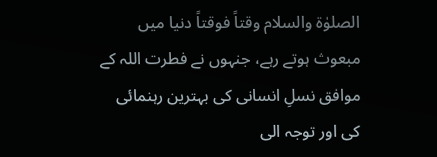الصلوٰۃ والسلام وقتاً فوقتاً دنیا میں مبعوث ہوتے رہے، جنہوں نے فطرت اللہ کے موافق نسلِ انسانی کی بہترین رہنمائی کی اور توجہ الی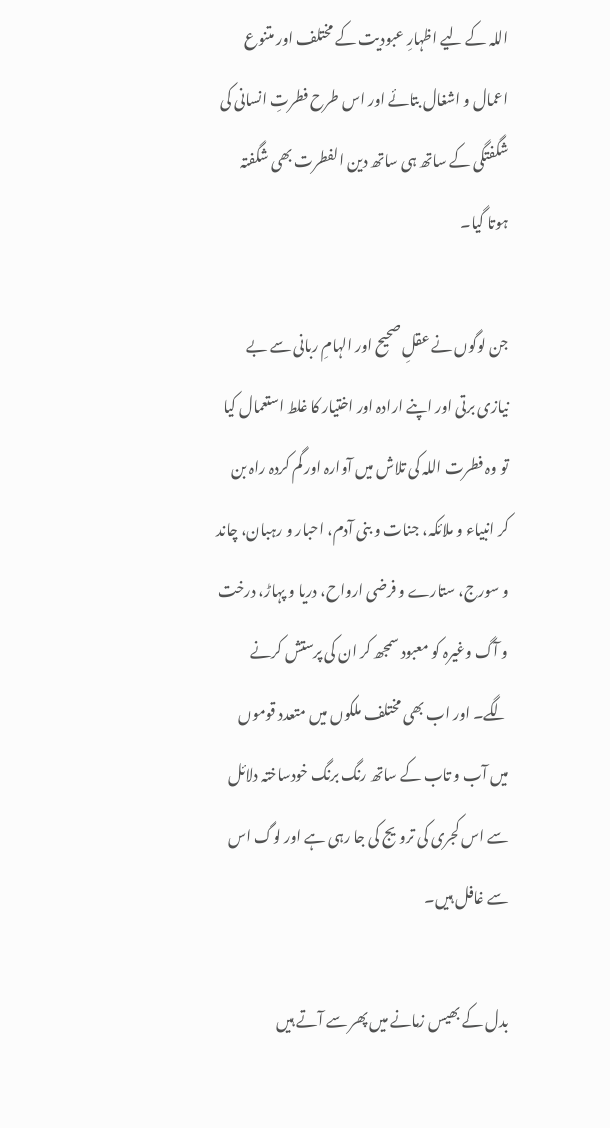اللہ کے لیے اظہارِ عبودیت کے مختلف اور متنوع اعمال و اشغال بتائے اور اس طرح فطرتِ انسانی کی شگفتگی کے ساتھ ہی ساتھ دین الفطرت بھی شگفتہ ہوتا گیا۔

جن لوگوں نے عقلِ صحیح اور الہامِ ربانی سے بے نیازی برتی اور اپنے ارادہ اور اختیار کا غلط استعمال کیا تو وہ فطرت اللہ کی تلاش میں آوارہ اور گم کردہ راہ بن کر انبیاء و ملائکہ، جنات و بنی آدم، احبار و رہبان، چاند و سورج، ستارے و فرضی ارواح، دریا و پہاڑ، درخت و آگ وغیرہ کو معبود سمجھ کر ان کی پرستش کرنے لگے۔ اور اب بھی مختلف ملکوں میں متعدد قوموں میں آب و تاب کے ساتھ رنگ برنگ خودساختہ دلائل سے اس کجری کی ترویج کی جا رہی ہے اور لوگ اس سے غافل ہیں۔

بدل کے بھیس زمانے میں پھر سے آتے ہیں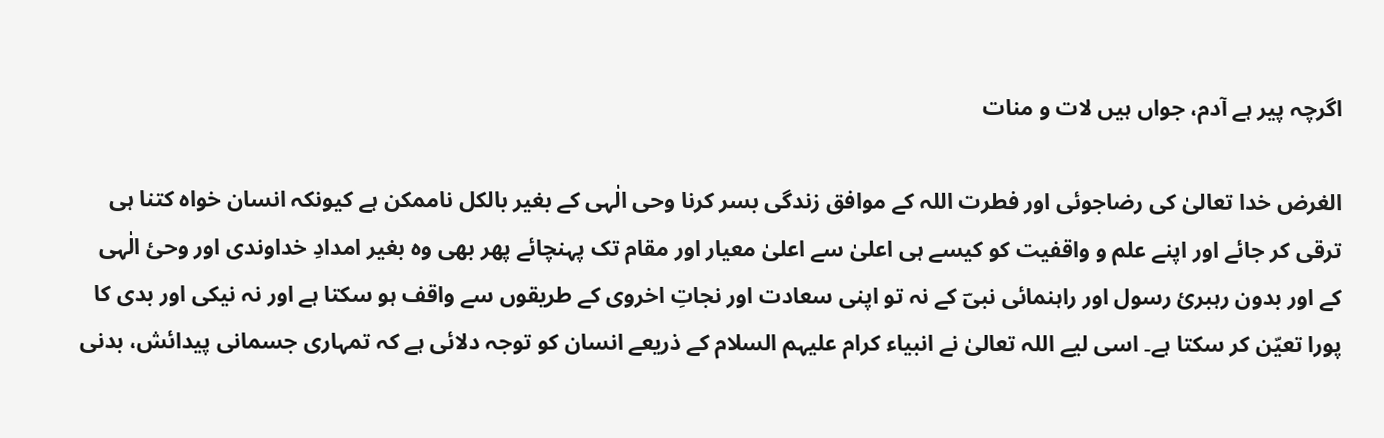اگرچہ پیر ہے آدم، جواں ہیں لات و منات

الغرض خدا تعالیٰ کی رضاجوئی اور فطرت اللہ کے موافق زندگی بسر کرنا وحی الٰہی کے بغیر بالکل ناممکن ہے کیونکہ انسان خواہ کتنا ہی ترقی کر جائے اور اپنے علم و واقفیت کو کیسے ہی اعلیٰ سے اعلیٰ معیار اور مقام تک پہنچائے پھر بھی وہ بغیر امدادِ خداوندی اور وحیٔ الٰہی کے اور بدون رہبریٔ رسول اور راہنمائی نبیؔ کے نہ تو اپنی سعادت اور نجاتِ اخروی کے طریقوں سے واقف ہو سکتا ہے اور نہ نیکی اور بدی کا پورا تعیّن کر سکتا ہے۔ اسی لیے اللہ تعالیٰ نے انبیاء کرام علیہم السلام کے ذریعے انسان کو توجہ دلائی ہے کہ تمہاری جسمانی پیدائش، بدنی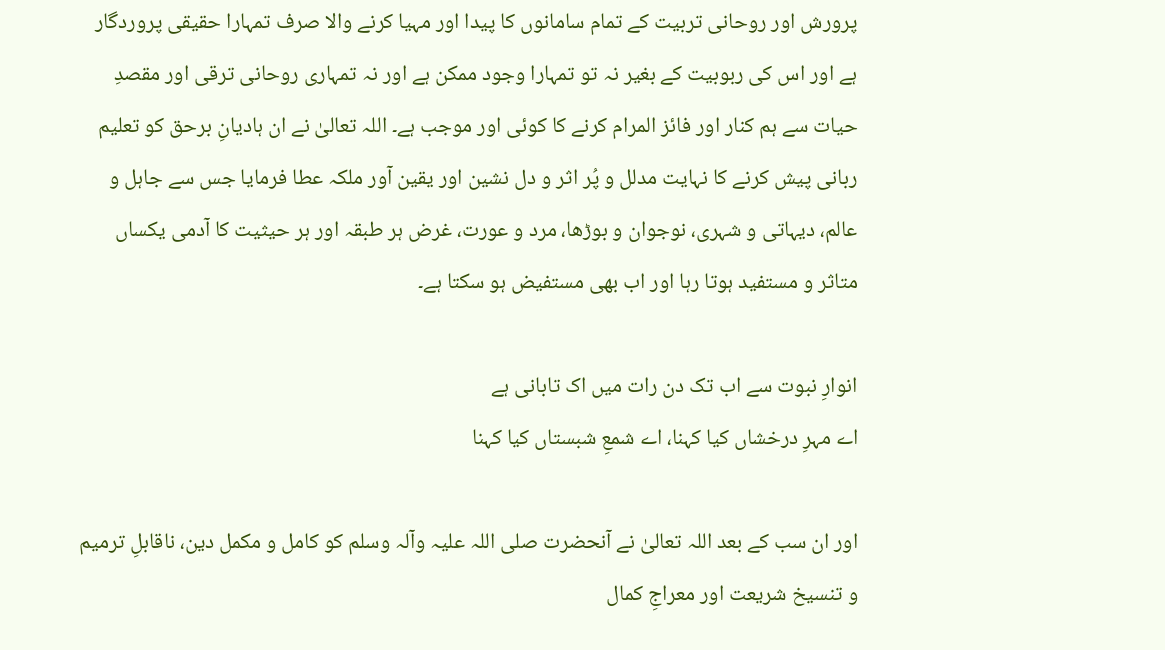پرورش اور روحانی تربیت کے تمام سامانوں کا پیدا اور مہیا کرنے والا صرف تمہارا حقیقی پروردگار ہے اور اس کی ربوبیت کے بغیر نہ تو تمہارا وجود ممکن ہے اور نہ تمہاری روحانی ترقی اور مقصدِ حیات سے ہم کنار اور فائز المرام کرنے کا کوئی اور موجب ہے۔ اللہ تعالیٰ نے ان ہادیانِ برحق کو تعلیم ربانی پیش کرنے کا نہایت مدلل و پُر اثر و دل نشین اور یقین آور ملکہ عطا فرمایا جس سے جاہل و عالم، دیہاتی و شہری، نوجوان و بوڑھا، مرد و عورت، غرض ہر طبقہ اور ہر حیثیت کا آدمی یکساں متاثر و مستفید ہوتا رہا اور اب بھی مستفیض ہو سکتا ہے۔

انوارِ نبوت سے اب تک دن رات میں اک تابانی ہے
اے مہرِ درخشاں کیا کہنا، اے شمعِ شبستاں کیا کہنا

اور ان سب کے بعد اللہ تعالیٰ نے آنحضرت صلی اللہ علیہ وآلہ وسلم کو کامل و مکمل دین، ناقابلِ ترمیم و تنسیخ شریعت اور معراجِ کمال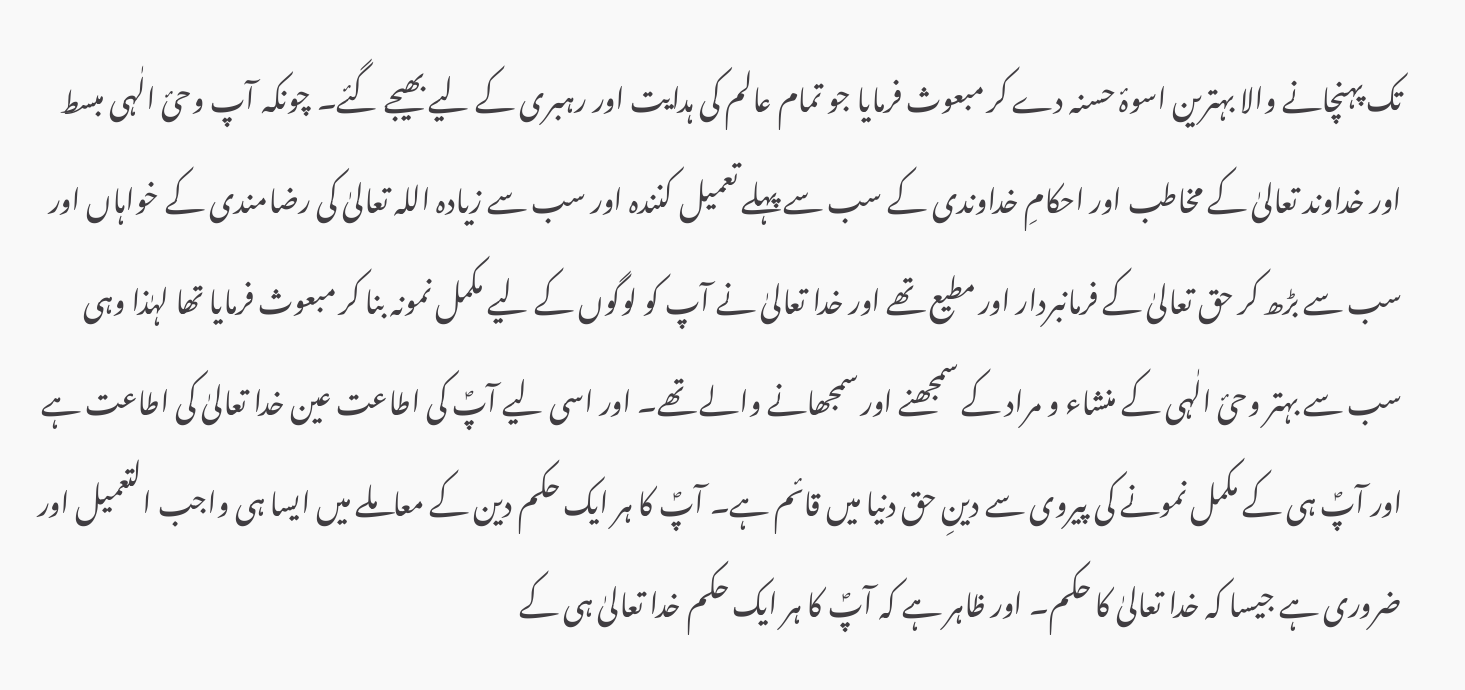تک پہنچانے والا بہترین اسوۂ حسنہ دے کر مبعوث فرمایا جو تمام عالم کی ہدایت اور رہبری کے لیے بھیجے گئے۔ چونکہ آپ وحیٔ الٰہی مبسط اور خداوند تعالیٰ کے مخاطب اور احکامِ خداوندی کے سب سے پہلے تعمیل کنندہ اور سب سے زیادہ اللہ تعالیٰ کی رضامندی کے خواہاں اور سب سے بڑھ کر حق تعالیٰ کے فرمانبردار اور مطیع تھے اور خدا تعالیٰ نے آپ کو لوگوں کے لیے مکمل نمونہ بنا کر مبعوث فرمایا تھا لہٰذا وہی سب سے بہتر وحیٔ الٰہی کے منشاء و مراد کے سمجھنے اور سمجھانے والے تھے۔ اور اسی لیے آپؐ کی اطاعت عین خدا تعالیٰ کی اطاعت ہے اور آپؐ ہی کے مکمل نمونے کی پیروی سے دینِ حق دنیا میں قائم ہے۔ آپؐ کا ہر ایک حکم دین کے معاملے میں ایسا ہی واجب التعمیل اور ضروری ہے جیسا کہ خدا تعالیٰ کا حکم۔ اور ظاہر ہے کہ آپؐ کا ہر ایک حکم خدا تعالیٰ ہی کے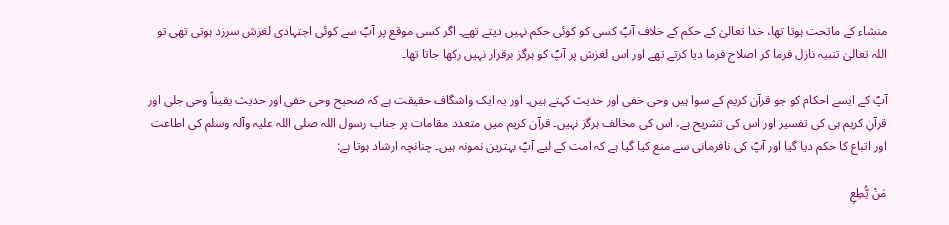منشاء کے ماتحت ہوتا تھا، خدا تعالیٰ کے حکم کے خلاف آپؐ کسی کو کوئی حکم نہیں دیتے تھے۔ اگر کسی موقع پر آپؐ سے کوئی اجتہادی لغزش سرزد ہوتی تھی تو اللہ تعالیٰ تنبیہ نازل فرما کر اصلاح فرما دیا کرتے تھے اور اس لغزش پر آپؐ کو ہرگز برقرار نہیں رکھا جاتا تھا۔

آپؐ کے ایسے احکام کو جو قرآن کریم کے سوا ہیں وحی خفی اور حدیث کہتے ہیں۔ اور یہ ایک واشگاف حقیقت ہے کہ صحیح وحی خفی اور حدیث یقیناً وحی جلی اور قرآنِ کریم ہی کی تفسیر اور اس کی تشریح ہے، اس کی مخالف ہرگز نہیں۔ قرآن کریم میں متعدد مقامات پر جناب رسول اللہ صلی اللہ علیہ وآلہ وسلم کی اطاعت اور اتباع کا حکم دیا گیا اور آپؐ کی نافرمانی سے منع کیا گیا ہے کہ امت کے لیے آپؐ بہترین نمونہ ہیں۔ چنانچہ ارشاد ہوتا ہے:

مَنْ یُّطِعِ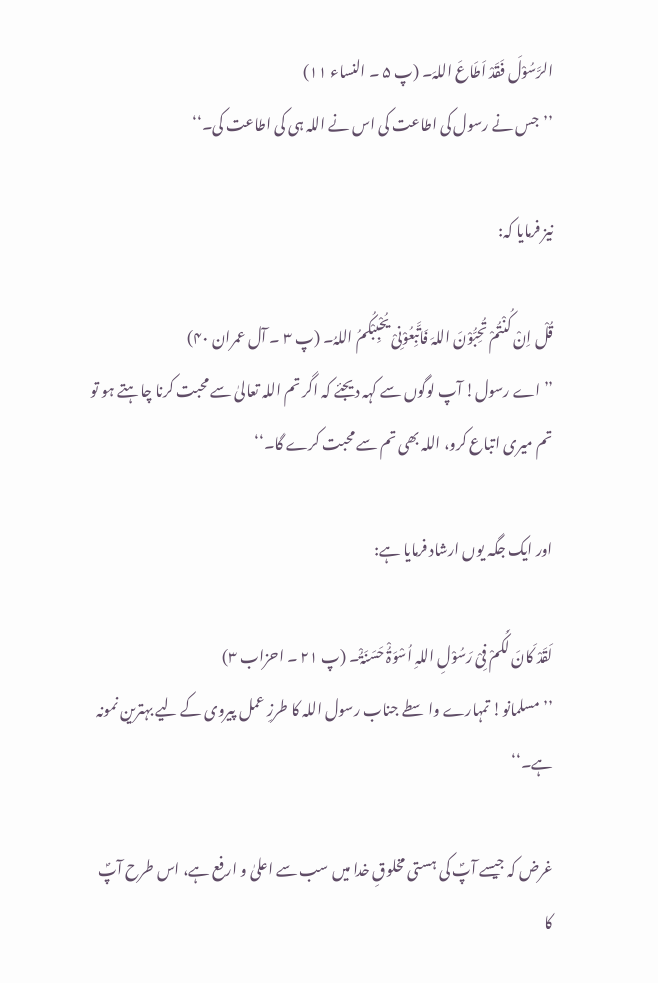الرَّسُوْلَ فَقَدْ اَطَاعَ اللہَ۔ (پ ۵ ۔ النساء ۱۱)
’’جس نے رسول کی اطاعت کی اس نے اللہ ہی کی اطاعت کی۔‘‘

نیز فرمایا کہ:

قُلْ اِنْ کُنْتُمْ تُحِبُّوْنَ اللہَ فَاتَّبِعُوْنِیْ یُحْبِبْکُمُ اللہُ۔ (پ ۳ ۔ آل عمران ۴۰)
’’اے رسول! آپ لوگوں سے کہہ دیجئے کہ اگر تم اللہ تعالیٰ سے محبت کرنا چاہتے ہو تو تم میری اتباع کرو، اللہ بھی تم سے محبت کرے گا۔‘‘

اور ایک جگہ یوں ارشاد فرمایا ہے:

لَقَدْ کَانَ لَکُمْ فِیْ رَسُوْلِ اللہِ اُسْوَۃُْ حَسَنَۃُْ۔ (پ ۲۱ ۔ احزاب ۳)
’’مسلمانو! تمہارے واسطے جناب رسول اللہ کا طرزِ عمل پیروی کے لیے بہترین نمونہ ہے۔‘‘

غرض کہ جیسے آپؐ کی ہستی مخلوقِ خدا میں سب سے اعلیٰ و ارفع ہے، اس طرح آپؐ کا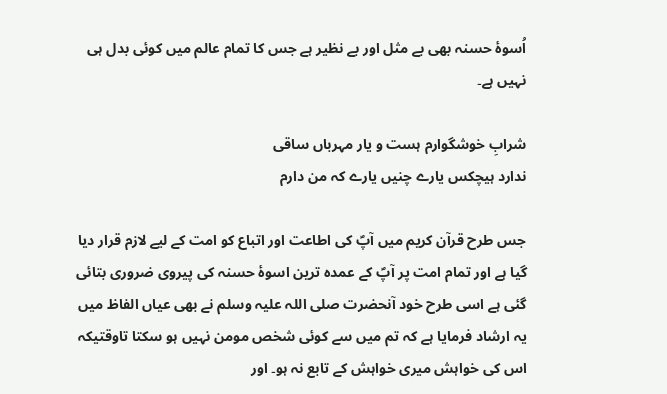اُسوۂ حسنہ بھی بے مثل اور بے نظیر ہے جس کا تمام عالم میں کوئی بدل ہی نہیں ہے۔

شرابِ خوشگوارم ہست و یار مہرباں ساقی
ندارد ہیچکس یارے چنیں یارے کہ من دارم

جس طرح قرآن کریم میں آپؐ کی اطاعت اور اتباع کو امت کے لیے لازم قرار دیا گیا ہے اور تمام امت پر آپؐ کے عمدہ ترین اسوۂ حسنہ کی پیروی ضروری بتائی گئی ہے اسی طرح خود آنحضرت صلی اللہ علیہ وسلم نے بھی عیاں الفاظ میں یہ ارشاد فرمایا ہے کہ تم میں سے کوئی شخص مومن نہیں ہو سکتا تاوقتیکہ اس کی خواہش میری خواہش کے تابع نہ ہو۔ اور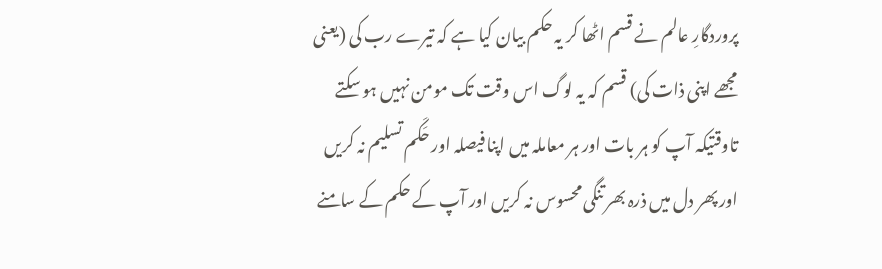پروردگارِ عالم نے قسم اٹھا کر یہ حکم بیان کیا ہے کہ تیرے رب کی (یعنی مجھے اپنی ذات کی) قسم کہ یہ لوگ اس وقت تک مومن نہیں ہو سکتے تاوقتیکہ آپ کو ہر بات اور ہر معاملہ میں اپنا فیصلہ اور حَکَم تسلیم نہ کریں اور پھر دل میں ذرہ بھر تنگی محسوس نہ کریں اور آپ کے حکم کے سامنے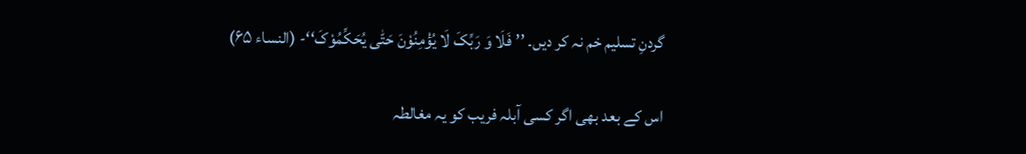گردنِ تسلیم خم نہ کر دیں۔ ’’فَلَا وَ رَبِّکَ لَا یُؤْمِنُوْنَ حَتّٰی یُحَکِّمُوْکَ‘‘- (النساء ۶۵)

اس کے بعد بھی اگر کسی آبلہ فریب کو یہ مغالطہ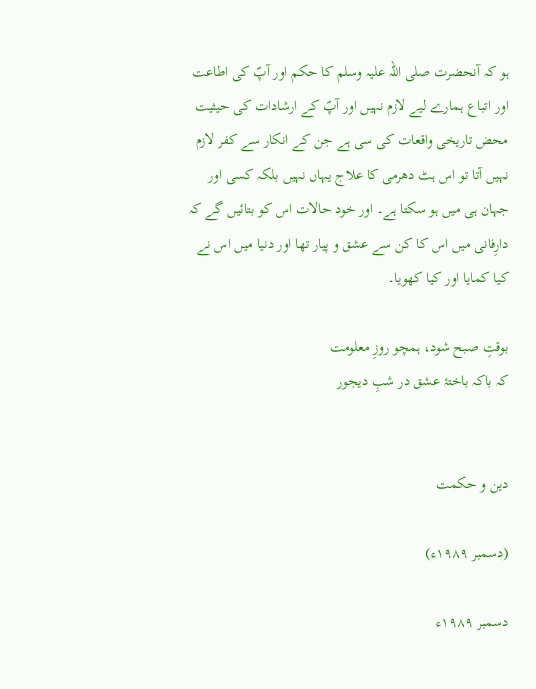ہو کہ آنحضرت صلی اللہ علیہ وسلم کا حکم اور آپؐ کی اطاعت اور اتباع ہمارے لیے لازم نہیں اور آپؐ کے ارشادات کی حیثیت محض تاریخی واقعات کی سی ہے جن کے انکار سے کفر لازم نہیں آتا تو اس ہٹ دھرمی کا علاج یہاں نہیں بلکہ کسی اور جہان ہی میں ہو سکتا ہے۔ اور خود حالات اس کو بتائیں گے کہ دارِفانی میں اس کا کن سے عشق و پیار تھا اور دنیا میں اس نے کیا کمایا اور کیا کھویا۔

بوقتِ صبح شود، ہمچو روزِ معلومت
کہ باکہ باختۂ عشق در شبِ دیجور


دین و حکمت

(دسمبر ۱۹۸۹ء)

دسمبر ۱۹۸۹ء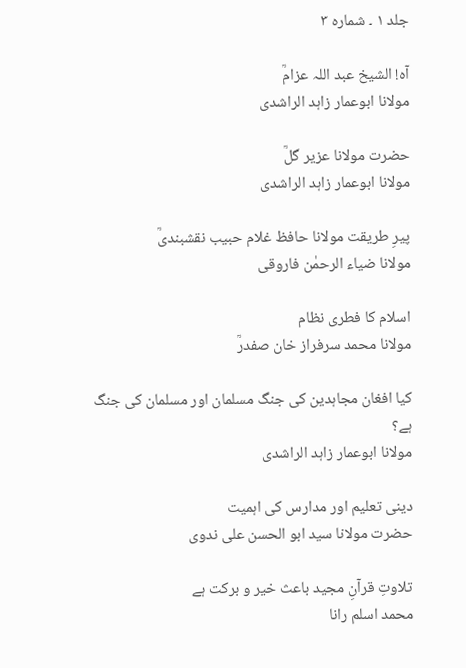جلد ۱ ۔ شمارہ ۳

آہ! الشیخ عبد اللہ عزامؒ
مولانا ابوعمار زاہد الراشدی

حضرت مولانا عزیر گلؒ
مولانا ابوعمار زاہد الراشدی

پیرِ طریقت مولانا حافظ غلام حبیب نقشبندیؒ
مولانا ضیاء الرحمٰن فاروقی

اسلام کا فطری نظام
مولانا محمد سرفراز خان صفدرؒ

کیا افغان مجاہدین کی جنگ مسلمان اور مسلمان کی جنگ ہے؟
مولانا ابوعمار زاہد الراشدی

دینی تعلیم اور مدارس کی اہمیت
حضرت مولانا سید ابو الحسن علی ندوی

تلاوتِ قرآنِ مجید باعث خیر و برکت ہے
محمد اسلم رانا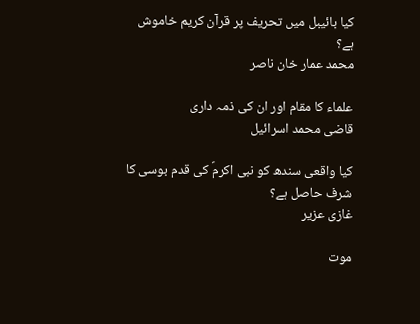کیا بائیبل میں تحریف پر قرآن کریم خاموش ہے؟
محمد عمار خان ناصر

علماء کا مقام اور ان کی ذمہ داری
قاضی محمد اسرائیل

کیا واقعی سندھ کو نبی اکرمؐ کی قدم بوسی کا شرف حاصل ہے؟
غازی عزیر

موت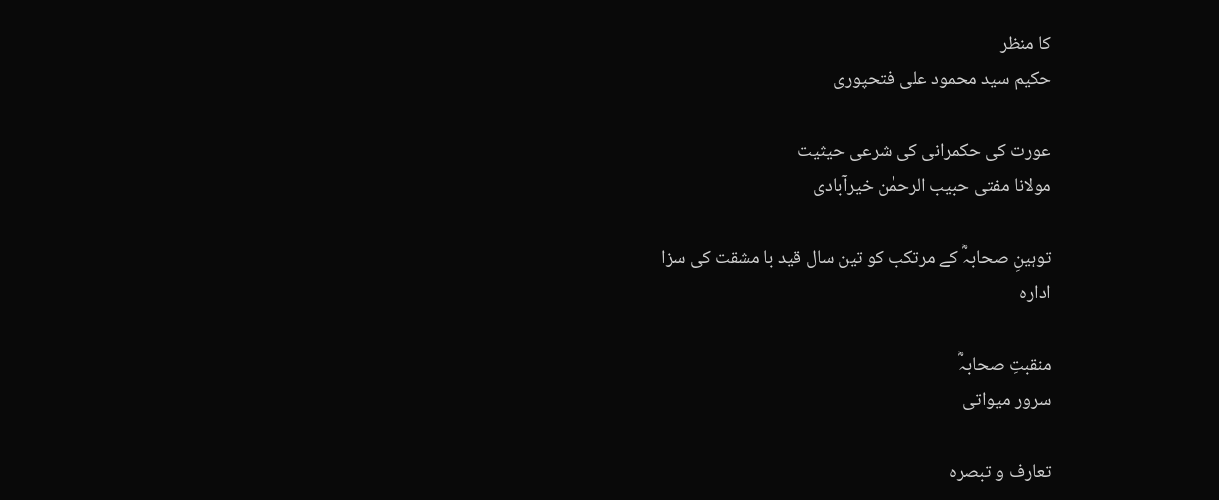کا منظر
حکیم سید محمود علی فتحپوری

عورت کی حکمرانی کی شرعی حیثیت
مولانا مفتی حبیب الرحمٰن خیرآبادی

توہینِ صحابہؓ کے مرتکب کو تین سال قید با مشقت کی سزا
ادارہ

منقبتِ صحابہؓ
سرور میواتی

تعارف و تبصرہ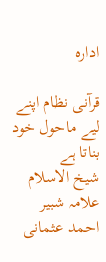ادارہ

قرآنی نظام اپنے لیے ماحول خود بناتا ہے
شیخ الاسلام علامہ شبیر احمد عثمانی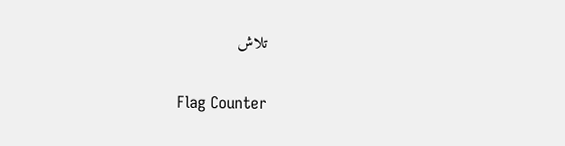تلاش

Flag Counter